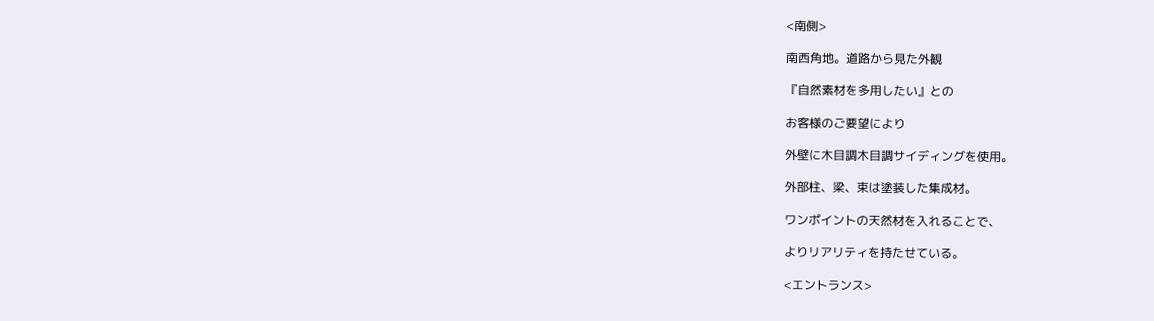<南側>

南西角地。道路から見た外観

『自然素材を多用したい』との

お客様のご要望により

外壁に木目調木目調サイディングを使用。

外部柱、梁、束は塗装した集成材。

ワンポイントの天然材を入れることで、

よりリアリティを持たせている。

<エントランス>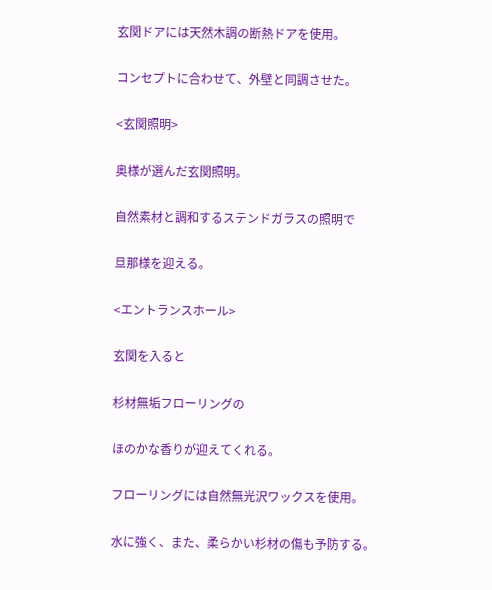玄関ドアには天然木調の断熱ドアを使用。

コンセプトに合わせて、外壁と同調させた。

<玄関照明>

奥様が選んだ玄関照明。

自然素材と調和するステンドガラスの照明で

旦那様を迎える。

<エントランスホール>

玄関を入ると

杉材無垢フローリングの

ほのかな香りが迎えてくれる。

フローリングには自然無光沢ワックスを使用。

水に強く、また、柔らかい杉材の傷も予防する。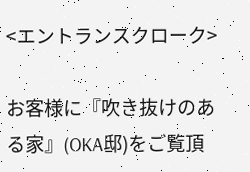<エントランスクローク>

お客様に『吹き抜けのある家』(OKA邸)をご覧頂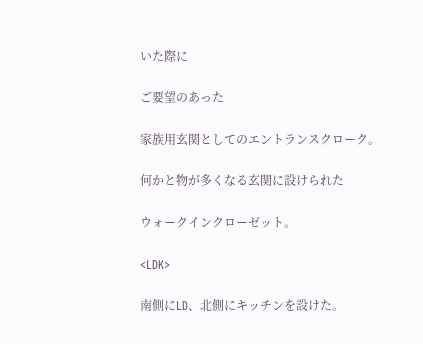いた際に

ご要望のあった

家族用玄関としてのエントランスクローク。

何かと物が多くなる玄関に設けられた

ウォークインクローゼット。

<LDK>

南側にLD、北側にキッチンを設けた。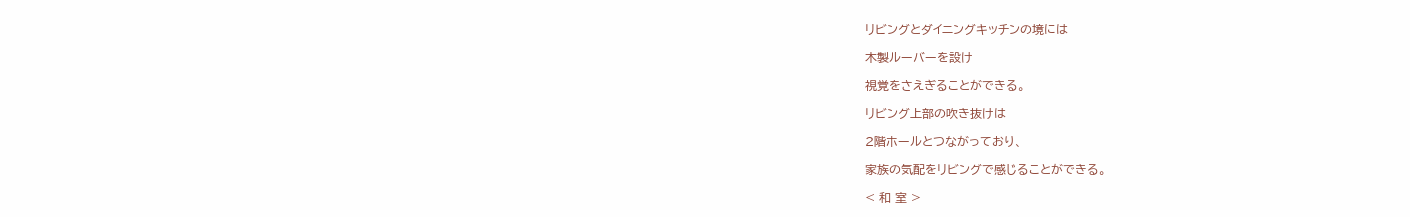リビングとダイニングキッチンの境には

木製ルーバーを設け

視覚をさえぎることができる。

リビング上部の吹き抜けは

2階ホールとつながっており、

家族の気配をリビングで感じることができる。

< 和 室 >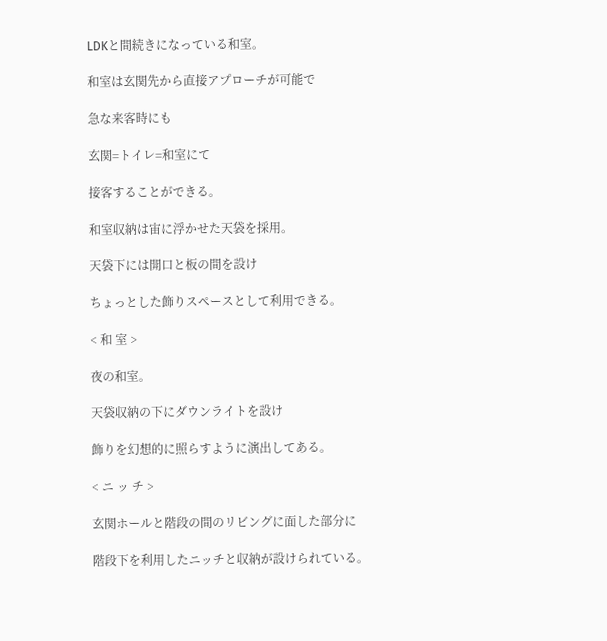LDKと間続きになっている和室。

和室は玄関先から直接アプローチが可能で

急な来客時にも

玄関=トイレ=和室にて

接客することができる。

和室収納は宙に浮かせた天袋を採用。

天袋下には開口と板の間を設け

ちょっとした飾りスペースとして利用できる。

< 和 室 >

夜の和室。

天袋収納の下にダウンライトを設け

飾りを幻想的に照らすように演出してある。

< ニ ッ チ >

玄関ホールと階段の間のリビングに面した部分に

階段下を利用したニッチと収納が設けられている。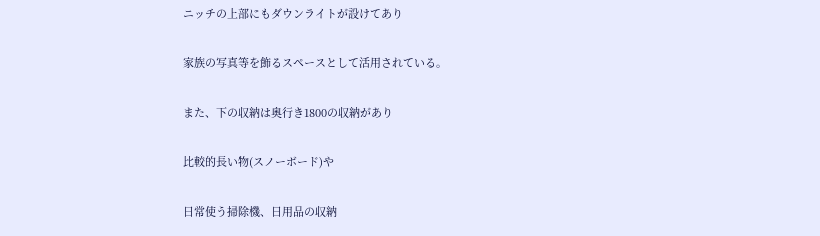ニッチの上部にもダウンライトが設けてあり

家族の写真等を飾るスペースとして活用されている。

また、下の収納は奥行き1800の収納があり

比較的長い物(スノーボード)や

日常使う掃除機、日用品の収納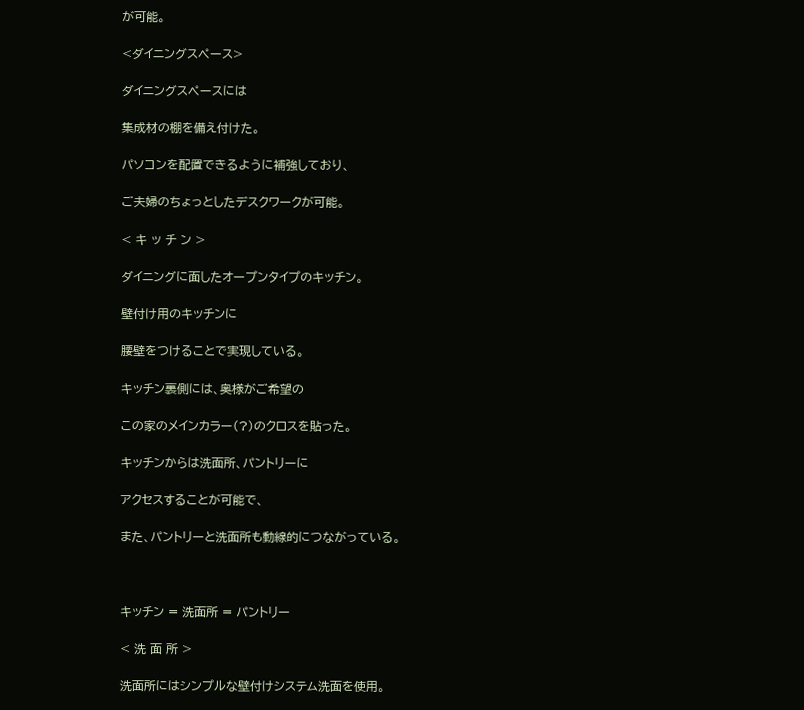が可能。

<ダイニングスペース>

ダイニングスペースには

集成材の棚を備え付けた。

パソコンを配置できるように補強しており、

ご夫婦のちょっとしたデスクワークが可能。

< キ ッ チ ン >

ダイニングに面したオープンタイプのキッチン。

壁付け用のキッチンに

腰壁をつけることで実現している。

キッチン裏側には、奥様がご希望の

この家のメインカラー(?)のクロスを貼った。

キッチンからは洗面所、パントリーに

アクセスすることが可能で、

また、パントリーと洗面所も動線的につながっている。



キッチン = 洗面所 = パントリー

< 洗 面 所 >

洗面所にはシンプルな壁付けシステム洗面を使用。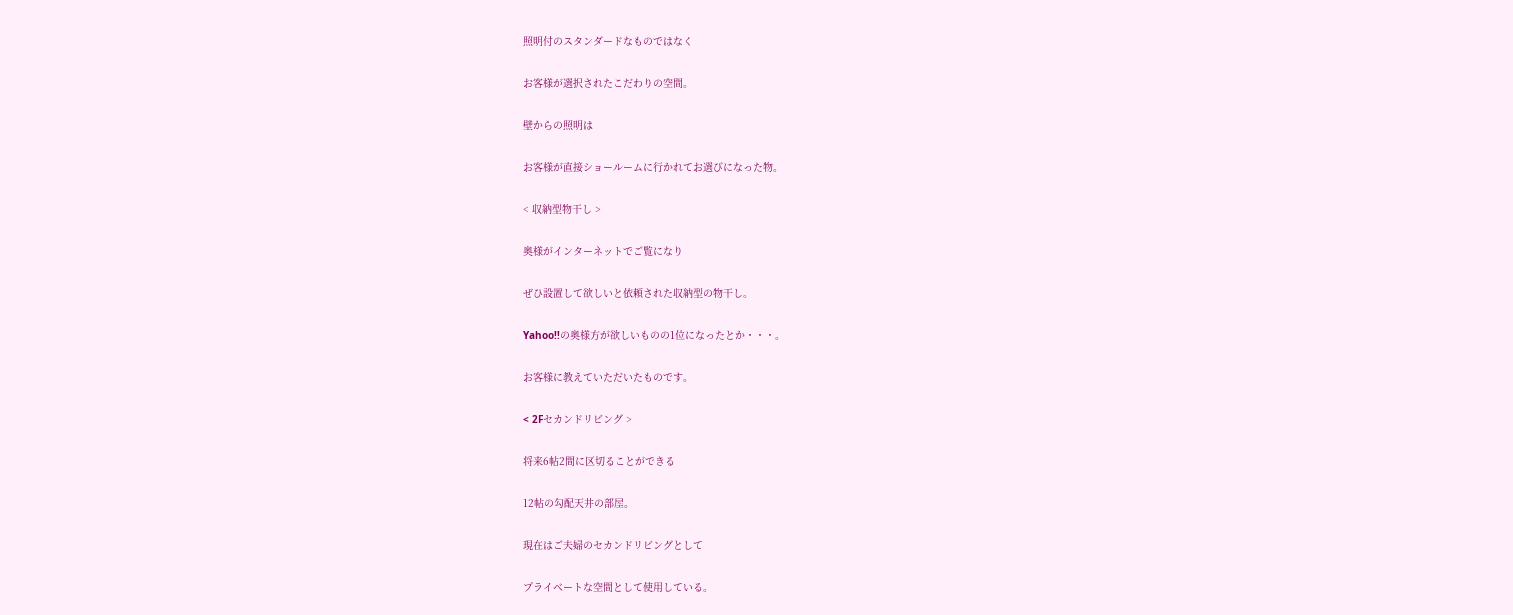照明付のスタンダードなものではなく

お客様が選択されたこだわりの空間。

壁からの照明は

お客様が直接ショールームに行かれてお選びになった物。

< 収納型物干し >

奥様がインターネットでご覧になり

ぜひ設置して欲しいと依頼された収納型の物干し。

Yahoo!!の奥様方が欲しいものの1位になったとか・・・。

お客様に教えていただいたものです。

< 2Fセカンドリビング >

将来6帖2間に区切ることができる

12帖の勾配天井の部屋。

現在はご夫婦のセカンドリビングとして

プライベートな空間として使用している。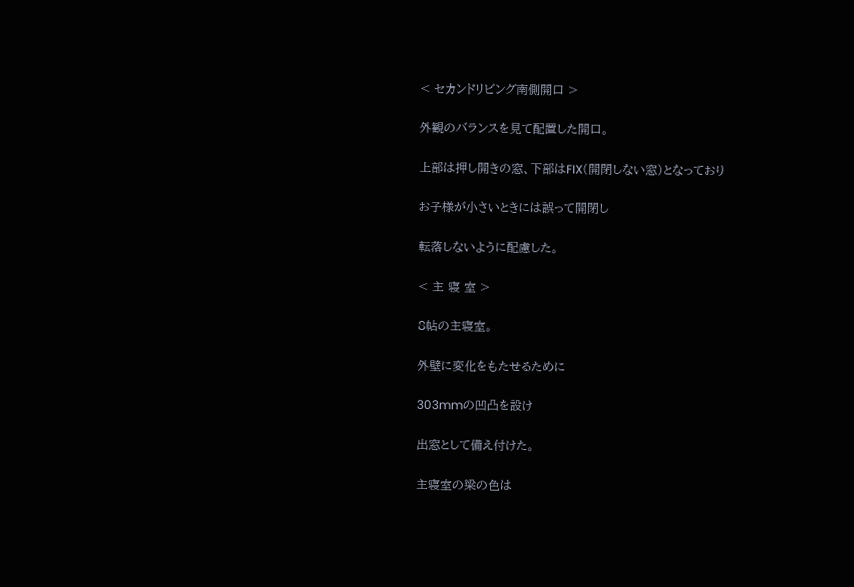< セカンドリビング南側開口 >

外観のバランスを見て配置した開口。

上部は押し開きの窓、下部はFIX(開閉しない窓)となっており

お子様が小さいときには誤って開閉し

転落しないように配慮した。

< 主 寝 室 >

8帖の主寝室。

外壁に変化をもたせるために

303mmの凹凸を設け

出窓として備え付けた。

主寝室の梁の色は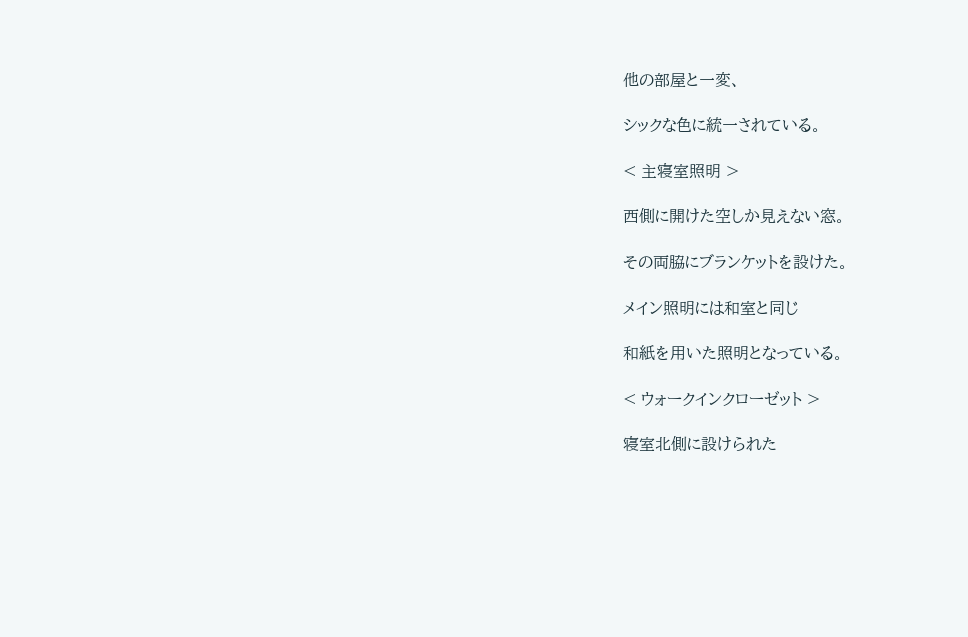他の部屋と一変、

シックな色に統一されている。

< 主寝室照明 >

西側に開けた空しか見えない窓。

その両脇にブランケットを設けた。

メイン照明には和室と同じ

和紙を用いた照明となっている。

< ウォークインクローゼット >

寝室北側に設けられた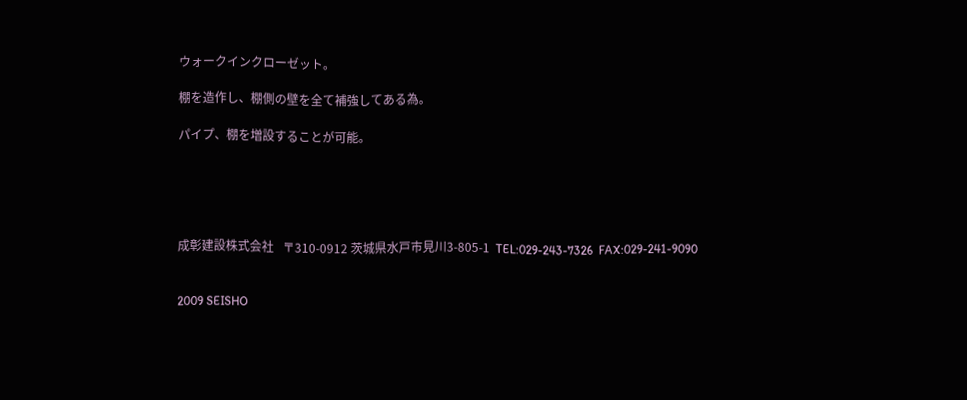ウォークインクローゼット。

棚を造作し、棚側の壁を全て補強してある為。

パイプ、棚を増設することが可能。





成彰建設株式会社   〒310-0912 茨城県水戸市見川3-805-1  TEL:029-243-7326  FAX:029-241-9090


2009 SEISHO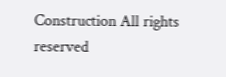Construction All rights reserved